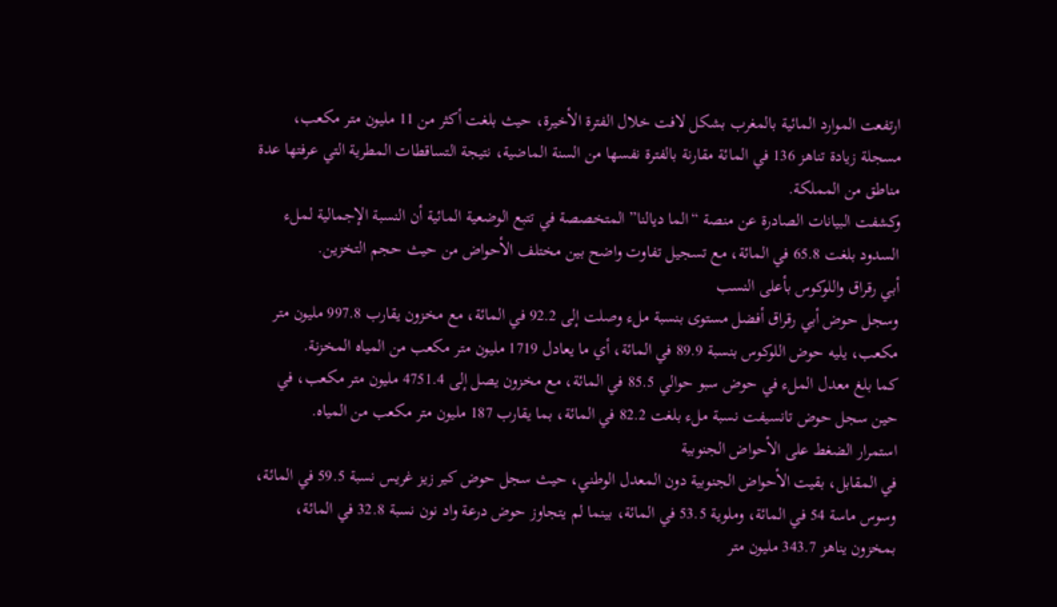ارتفعت الموارد المائية بالمغرب بشكل لافت خلال الفترة الأخيرة، حيث بلغت أكثر من 11 مليون متر مكعب، مسجلة زيادة تناهز 136 في المائة مقارنة بالفترة نفسها من السنة الماضية، نتيجة التساقطات المطرية التي عرفتها عدة مناطق من المملكة.
وكشفت البيانات الصادرة عن منصة “الما ديالنا” المتخصصة في تتبع الوضعية المائية أن النسبة الإجمالية لملء السدود بلغت 65.8 في المائة، مع تسجيل تفاوت واضح بين مختلف الأحواض من حيث حجم التخزين.
أبي رقراق واللوكوس بأعلى النسب
وسجل حوض أبي رقراق أفضل مستوى بنسبة ملء وصلت إلى 92.2 في المائة، مع مخزون يقارب 997.8 مليون متر مكعب، يليه حوض اللوكوس بنسبة 89.9 في المائة، أي ما يعادل 1719 مليون متر مكعب من المياه المخزنة.
كما بلغ معدل الملء في حوض سبو حوالي 85.5 في المائة، مع مخزون يصل إلى 4751.4 مليون متر مكعب، في حين سجل حوض تانسيفت نسبة ملء بلغت 82.2 في المائة، بما يقارب 187 مليون متر مكعب من المياه.
استمرار الضغط على الأحواض الجنوبية
في المقابل، بقيت الأحواض الجنوبية دون المعدل الوطني، حيث سجل حوض كير زيز غريس نسبة 59.5 في المائة، وسوس ماسة 54 في المائة، وملوية 53.5 في المائة، بينما لم يتجاوز حوض درعة واد نون نسبة 32.8 في المائة، بمخزون يناهز 343.7 مليون متر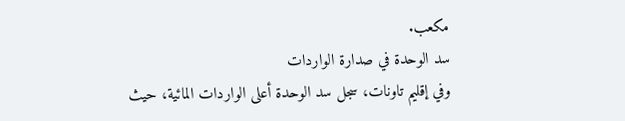مكعب.
سد الوحدة في صدارة الواردات
وفي إقليم تاونات، سجل سد الوحدة أعلى الواردات المائية، حيث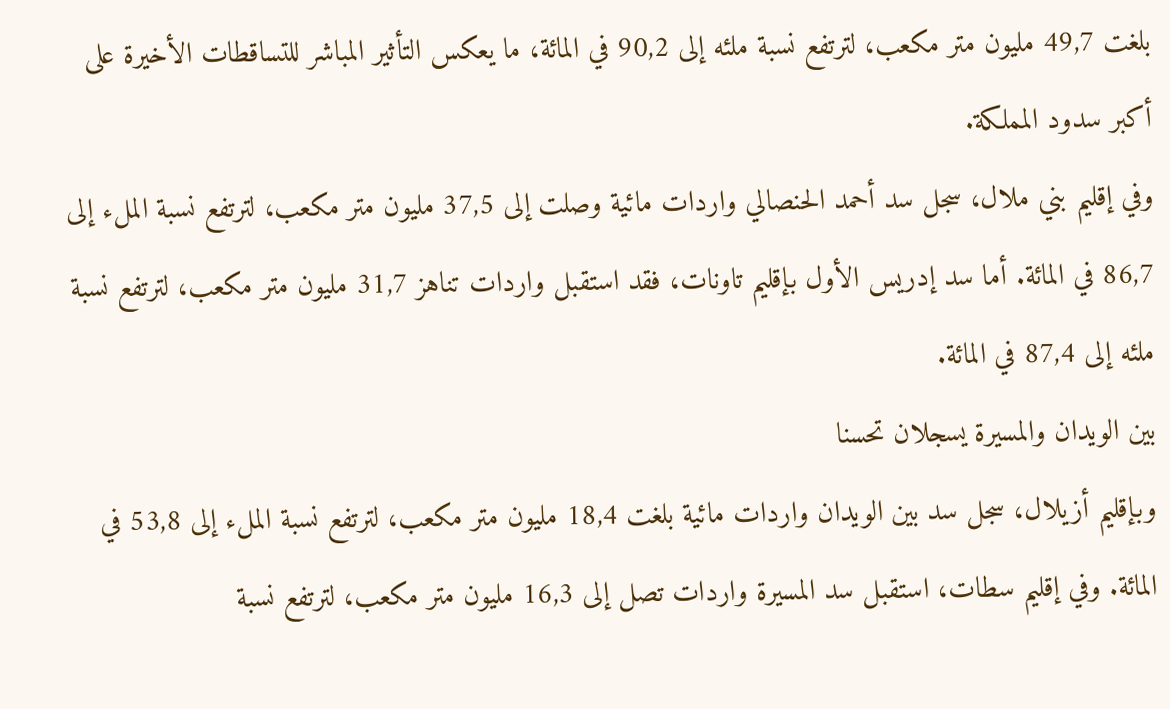بلغت 49,7 مليون متر مكعب، لترتفع نسبة ملئه إلى 90,2 في المائة، ما يعكس التأثير المباشر للتساقطات الأخيرة على أكبر سدود المملكة.
وفي إقليم بني ملال، سجل سد أحمد الحنصالي واردات مائية وصلت إلى 37,5 مليون متر مكعب، لترتفع نسبة الملء إلى 86,7 في المائة. أما سد إدريس الأول بإقليم تاونات، فقد استقبل واردات تناهز 31,7 مليون متر مكعب، لترتفع نسبة ملئه إلى 87,4 في المائة.
بين الويدان والمسيرة يسجلان تحسنا
وبإقليم أزيلال، سجل سد بين الويدان واردات مائية بلغت 18,4 مليون متر مكعب، لترتفع نسبة الملء إلى 53,8 في المائة. وفي إقليم سطات، استقبل سد المسيرة واردات تصل إلى 16,3 مليون متر مكعب، لترتفع نسبة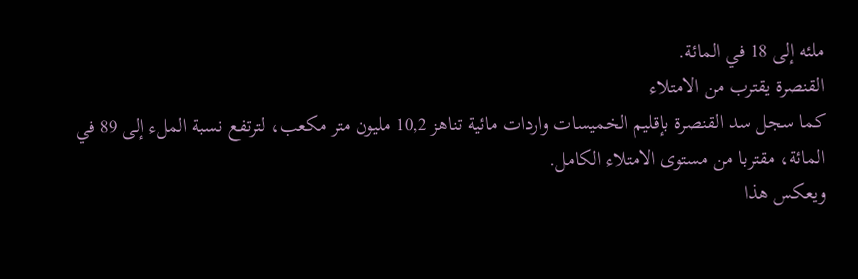ملئه إلى 18 في المائة.
القنصرة يقترب من الامتلاء
كما سجل سد القنصرة بإقليم الخميسات واردات مائية تناهز 10,2 مليون متر مكعب، لترتفع نسبة الملء إلى 89 في المائة، مقتربا من مستوى الامتلاء الكامل.
ويعكس هذا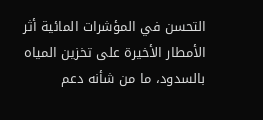التحسن في المؤشرات المائية أثر الأمطار الأخيرة على تخزين المياه بالسدود، ما من شأنه دعم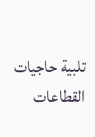تلبية حاجيات القطاعات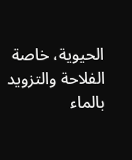الحيوية، خاصة الفلاحة والتزويد بالماء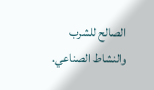الصالح للشرب والنشاط الصناعي.